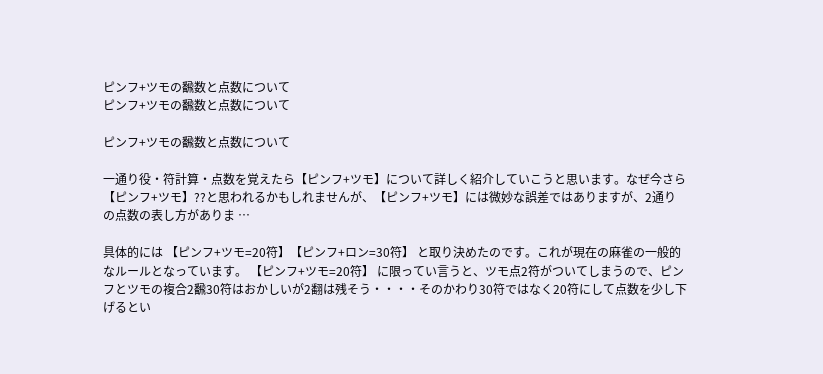ピンフ+ツモの飜数と点数について
ピンフ+ツモの飜数と点数について

ピンフ+ツモの飜数と点数について

一通り役・符計算・点数を覚えたら【ピンフ+ツモ】について詳しく紹介していこうと思います。なぜ今さら【ピンフ+ツモ】??と思われるかもしれませんが、【ピンフ+ツモ】には微妙な誤差ではありますが、2通りの点数の表し方がありま …

具体的には 【ピンフ+ツモ=20符】【ピンフ+ロン=30符】 と取り決めたのです。これが現在の麻雀の一般的なルールとなっています。 【ピンフ+ツモ=20符】 に限ってい言うと、ツモ点2符がついてしまうので、ピンフとツモの複合2飜30符はおかしいが2翻は残そう・・・・そのかわり30符ではなく20符にして点数を少し下げるとい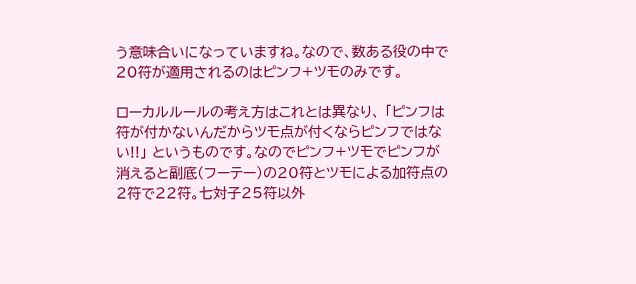う意味合いになっていますね。なので、数ある役の中で20符が適用されるのはピンフ+ツモのみです。

ローカルルールの考え方はこれとは異なり、 「ピンフは符が付かないんだからツモ点が付くならピンフではない!!」 というものです。なのでピンフ+ツモでピンフが消えると副底(フーテー)の20符とツモによる加符点の2符で22符。七対子25符以外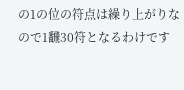の1の位の符点は繰り上がりなので1飜30符となるわけです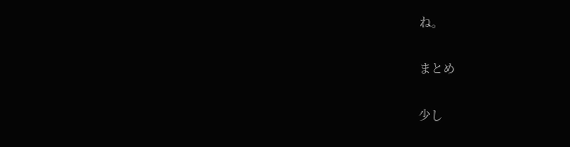ね。

まとめ

少し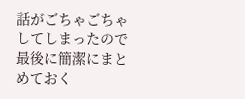話がごちゃごちゃしてしまったので最後に簡潔にまとめておく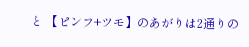と 【ピンフ+ツモ】のあがりは2通りの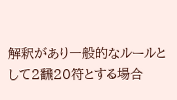解釈があり一般的なルールとして2飜20符とする場合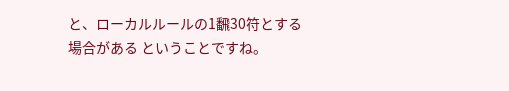と、ローカルルールの1飜30符とする場合がある ということですね。